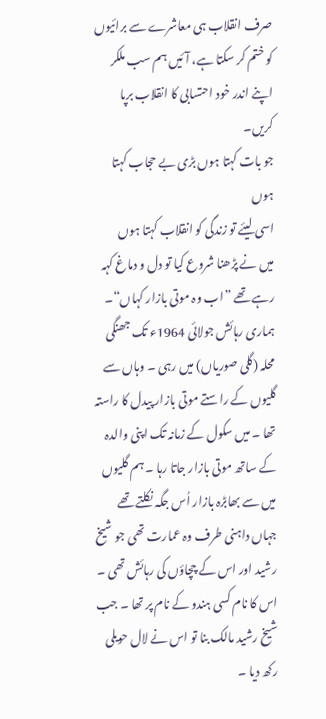صرف انقلاب ہی معاشرے سے برائیوں کو ختم کر سکتا ہے، آئیں ہم سب ملکر اپنے اندر خود احتسابی کا انقلاب برپا کریں۔
جو بات کہتا ہوں بڑی بے حجاب کہتا ہوں
اسی لیئے تو زندگی کو انقلاب کہتا ہوں
میں نے پڑھنا شروع کیا تو دل و دماغ کہہ رہے تھے ”اب وہ موتی بازار کہاں“۔ ہماری رہائش جولائی 1964ء تک جھنگی محلہ (گلی صوریاں) میں رہی ۔ وہاں سے گلیوں کے راستے موتی بازار پیدل کا راستہ تھا ۔ میں سکول کے زمانہ تک اپنی والدہ کے ساتھ موتی بازار جاتا رہا ۔ ہم گلیوں میں سے بھابڑہ بازار اُس جگہ نکلتے تھے جہاں داہنی طرف وہ عمارت تھی جو شیخ رشید اور اس کے چچاؤں کی رہائش تھی ۔ اس کا نام کسی ہندو کے نام پر تھا ۔ جب شیخ رشید مالک بنا تو اس نے لال حویلی رکھ دیا ۔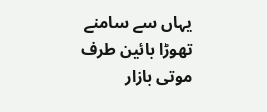یہاں سے سامنے تھوڑا بائین طرف موتی بازار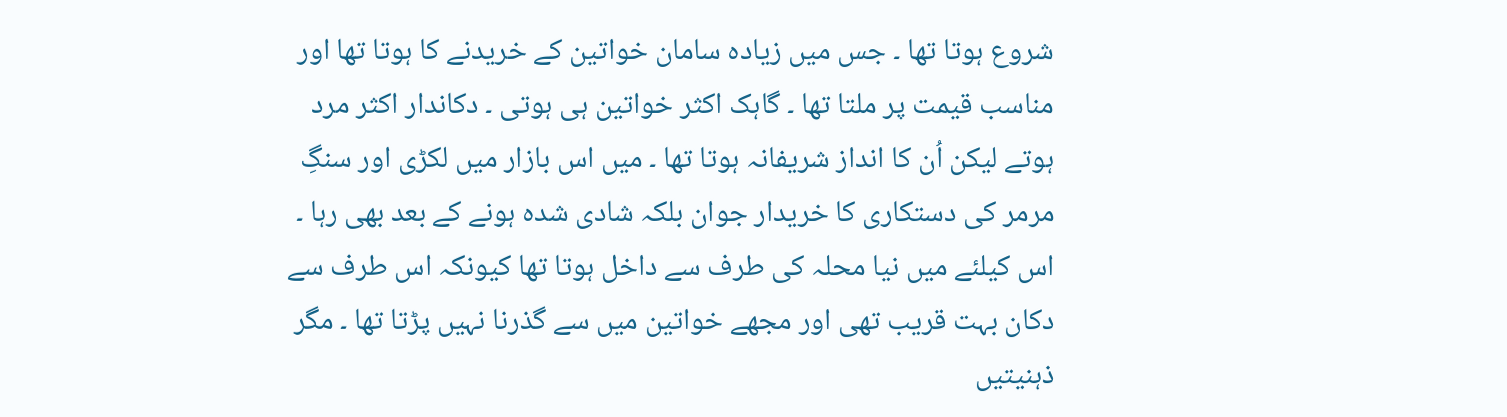شروع ہوتا تھا ۔ جس میں زیادہ سامان خواتین کے خریدنے کا ہوتا تھا اور مناسب قیمت پر ملتا تھا ۔ گاہک اکثر خواتین ہی ہوتی ۔ دکاندار اکثر مرد ہوتے لیکن اُن کا انداز شریفانہ ہوتا تھا ۔ میں اس بازار میں لکڑی اور سنگِ مرمر کی دستکاری کا خریدار جوان بلکہ شادی شدہ ہونے کے بعد بھی رہا ۔ اس کیلئے میں نیا محلہ کی طرف سے داخل ہوتا تھا کیونکہ اس طرف سے دکان بہت قریب تھی اور مجھے خواتین میں سے گذرنا نہیں پڑتا تھا ۔ مگر ذہنیتیں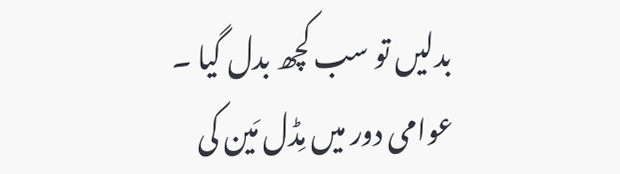بدلیں تو سب کچھ بدل گیا ۔ عوامی دور میں مِڈل مَین کی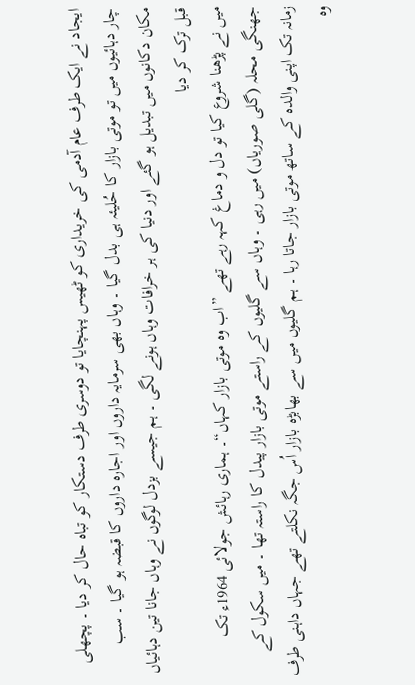ایجاد نے ایک طرف عام آدمی کی خریداری کو ٹھیس پہنچایا تو دوسری طرف دستکار کو تباہ حال کر دیا ۔ پچھلی چار دہائیوں میں تو موتی بازار کا حُلیئہ ہی بدل گیا ۔ وہاں بھی سرمایہ داروں اور اجارہ داروں کا قبضہ ہو گیا ۔ سب مکان دکانوں میں تبدیل ہو گئے اور دنیا کی ہر خرافات وہاں ہونے لگی ۔ ہم جیسے بزدل لوگوں نے وہاں جانا تین دہائیاں قبل ترک کر دیا
میں نے پڑھنا شروع کیا تو دل و دماغ کہہ رہے تھے ”اب وہ موتی بازار کہاں“۔ ہماری رہائش جولائی 1964ء تک جھنگی محلہ (گلی صوریاں) میں رہی ۔ وہاں سے گلیوں کے راستے موتی بازار پیدل کا راستہ تھا ۔ میں سکول کے زمانہ تک اپنی والدہ کے ساتھ موتی بازار جاتا رہا ۔ ہم گلیوں میں سے بھابڑہ بازار اُس جگہ نکلتے تھے جہاں داہنی طرف وہ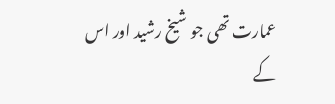عمارت تھی جو شیخ رشید اور اس کے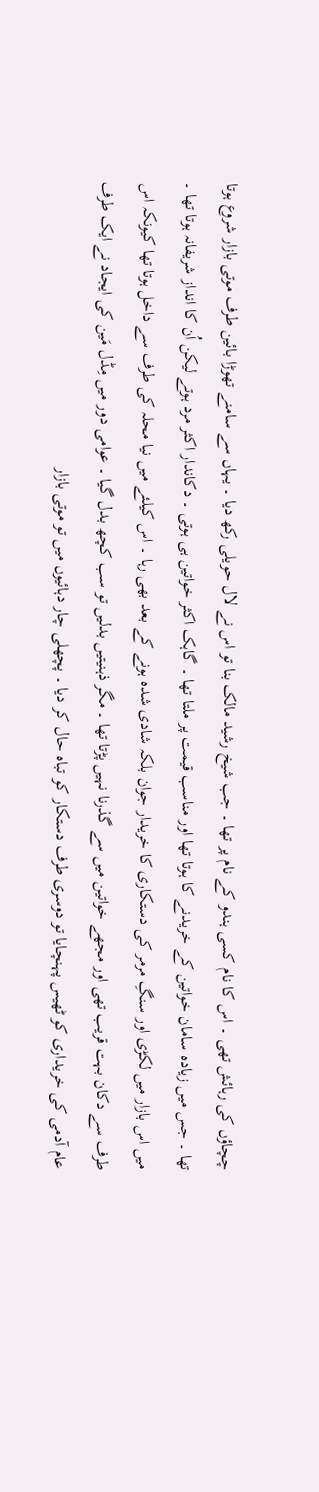چچاؤں کی رہائش تھی ۔ اس کا نام کسی ہندو کے نام پر تھا ۔ جب شیخ رشید مالک بنا تو اس نے لال حویلی رکھ دیا ۔ یہاں سے سامنے تھوڑا بائین طرف موتی بازار شروع ہوتا تھا ۔ جس میں زیادہ سامان خواتین کے خریدنے کا ہوتا تھا اور مناسب قیمت پر ملتا تھا ۔ گاہک اکثر خواتین ہی ہوتی ۔ دکاندار اکثر مرد ہوتے لیکن اُن کا انداز شریفانہ ہوتا تھا ۔ میں اس بازار میں لکڑی اور سنگِ مرمر کی دستکاری کا خریدار جوان بلکہ شادی شدہ ہونے کے بعد بھی رہا ۔ اس کیلئے میں نیا محلہ کی طرف سے داخل ہوتا تھا کیونکہ اس طرف سے دکان بہت قریب تھی اور مجھے خواتین میں سے گذرنا نہیں پڑتا تھا ۔ مگر ذہنیتیں بدلیں تو سب کچھ بدل گیا ۔ عوامی دور میں مِڈل مَین کی ایجاد نے ایک طرف عام آدمی کی خریداری کو ٹھیس پہنچایا تو دوسری طرف دستکار کو تباہ حال کر دیا ۔ پچھلی چار دہائیوں میں تو موتی بازار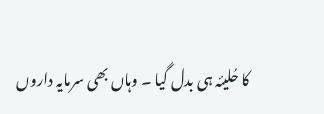کا حُلیئہ ہی بدل گیا ۔ وہاں بھی سرمایہ داروں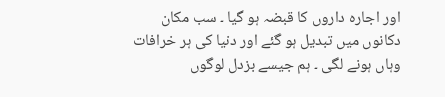اور اجارہ داروں کا قبضہ ہو گیا ۔ سب مکان دکانوں میں تبدیل ہو گئے اور دنیا کی ہر خرافات وہاں ہونے لگی ۔ ہم جیسے بزدل لوگوں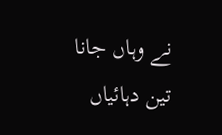نے وہاں جانا تین دہائیاں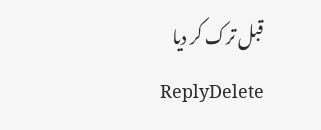قبل ترک کر دیا
ReplyDelete